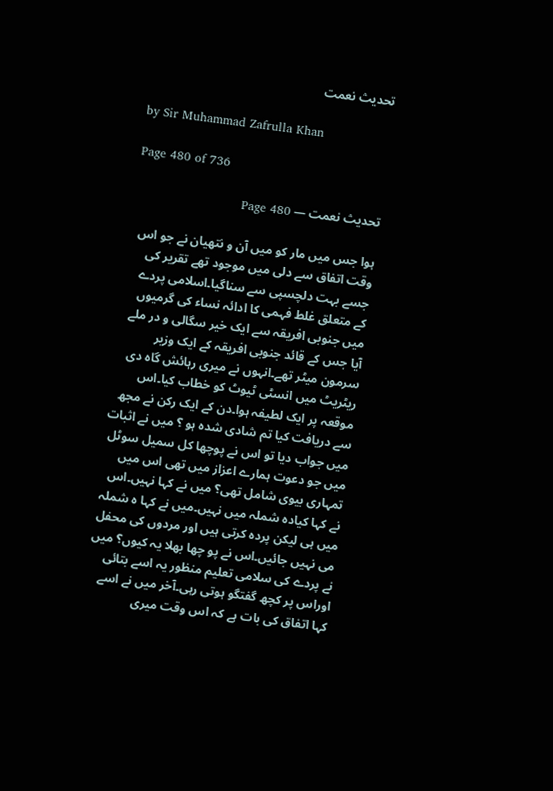تحدیث نعمت

by Sir Muhammad Zafrulla Khan

Page 480 of 736

تحدیث نعمت — Page 480

ہوا جس میں مار کو میں آن و نتھیان نے جو اس وقت اتفاق سے دلی میں موجود تھے تقریر کی جسے بہت دلچسپی سے سناگیا۔اسلامی پردے کے متعلق غلط فہمی کا ادائہ نساء کی گرمیوں میں جنوبی افریقہ سے ایک خیر سگالی و در ملے آیا جس کے قائد جنوبی افریقہ کے ایک وزیر سرمون میٹر تھے۔انہوں نے میری رہائش گاہ دی ریٹریٹ میں انسٹی ٹیوٹ کو خطاب کیا۔اس موقعہ پر ایک لطیفہ ہوا۔دن کے ایک رکن نے مجھ سے دریافت کیا تم شادی شدہ ہو ؟ میں نے اثبات میں جواب دیا تو اس نے پوچھا کل سمیل سوٹل میں جو دعوت ہمارے اعزاز میں تھی اس میں تمہاری بیوی شامل تھی؟ میں نے کہا نہیں۔اس نے کہا کیادہ شملہ میں نہیں۔میں نے کہا ہ شملہ میں ہی لیکن پردہ کرتی ہیں اور مردوں کی محفل می نہیں جائیں۔اس نے پو چھا بھلا یہ کیوں؟ میں نے پردے کی سلامی تعلیم منظور یہ اسے بتائی اوراس پر کچھ گفتگو ہوتی رہی۔آخر میں نے اسے کہا اتفاق کی بات ہے کہ اس وقت میری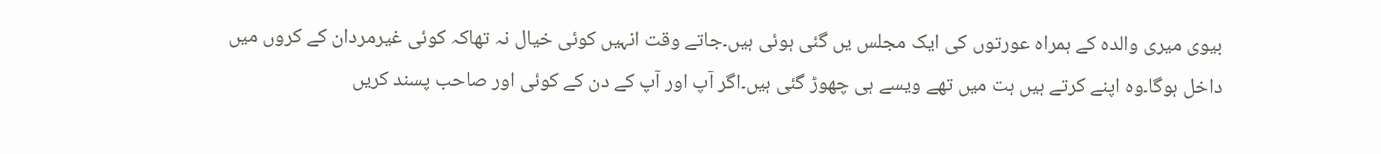بیوی میری والدہ کے ہمراہ عورتوں کی ایک مجلس یں گئی ہوئی ہیں۔جاتے وقت انہیں کوئی خیال نہ تھاکہ کوئی غیرمردان کے کروں میں داخل ہوگا۔وہ اپنے کرتے ہیں ہت میں تھے ویسے ہی چھوڑ گئی ہیں۔اگر آپ اور آپ کے دن کے کوئی اور صاحب پسند کریں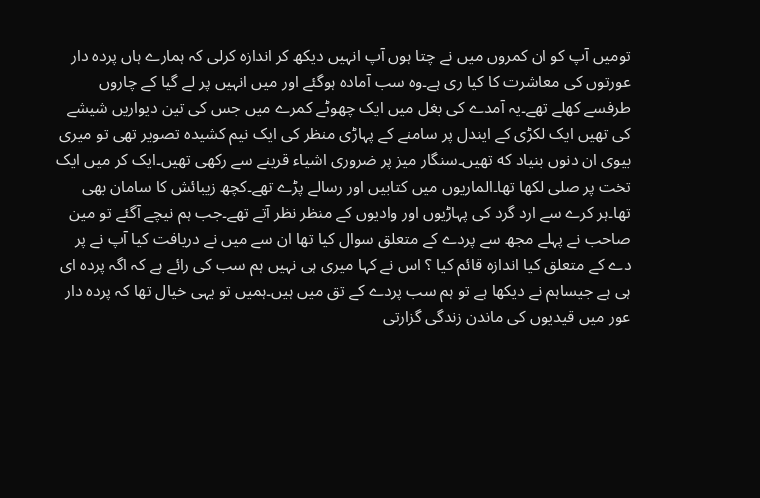تومیں آپ کو ان کمروں میں نے چتا ہوں آپ انہیں دیکھ کر اندازہ کرلی کہ ہمارے ہاں پردہ دار عورتوں کی معاشرت کا کیا ری ہے۔وہ سب آمادہ ہوگئے اور میں انہیں پر لے گیا کے چاروں طرفسے کھلے تھے۔یہ آمدے کی بغل میں ایک چھوٹے کمرے میں جس کی تین دیواریں شیشے کی تھیں ایک لکڑی کے ایندل پر سامنے کے پہاڑی منظر کی ایک نیم کشیدہ تصویر تھی تو میری بیوی ان دنوں بنیاد که تھیں۔سنگار میز پر ضروری اشیاء قرینے سے رکھی تھیں۔ایک کر میں ایک تخت پر صلی لکھا تھا۔الماریوں میں کتابیں اور رسالے پڑے تھے۔کچھ زیبائش کا سامان بھی تھا۔ہر کرے سے ارد گرد کی پہاڑیوں اور وادیوں کے منظر نظر آتے تھے۔جب ہم نیچے آگئے تو مین صاحب نے پہلے مجھ سے پردے کے متعلق سوال کیا تھا ان سے میں نے دریافت کیا آپ نے پر دے کے متعلق کیا اندازہ قائم کیا ؟ اس نے کہا میری ہی نہیں ہم سب کی رائے ہے کہ اگہ پردہ ای ہی ہے جیساہم نے دیکھا ہے تو ہم سب پردے کے تق میں ہیں۔ہمیں تو یہی خیال تھا کہ پردہ دار عور میں قیدیوں کی ماندن زندگی گزارتی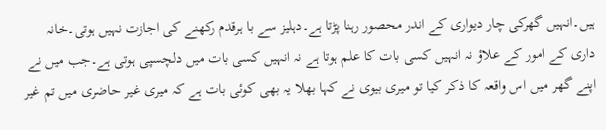ہیں۔انہیں گھرکی چار دیواری کے اندر محصور رہنا پڑتا ہے۔دہلیز سے با ہرقدم رکھنے کی اجازت نہیں ہوتی۔خانہ داری کے امور کے علاؤ نہ انہیں کسی بات کا علم ہوتا ہے نہ انہیں کسی بات میں دلچسپی ہوتی ہے۔جب میں نے اپنے گھر میں اس واقعہ کا ذکر کیا تو میری بیوی نے کہا بھلا یہ بھی کوئی بات ہے کہ میری غیر حاضری میں تم غیر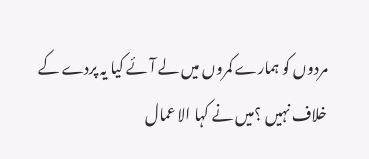مردوں کو ہمارے کمروں میں لے آئے کیا یہ پردے کے خلاف نہیں ؟میں نے کہا الا عمال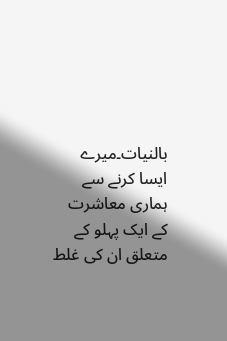بالنیات۔میرے ایسا کرنے سے ہماری معاشرت کے ایک پہلو کے متعلق ان کی غلط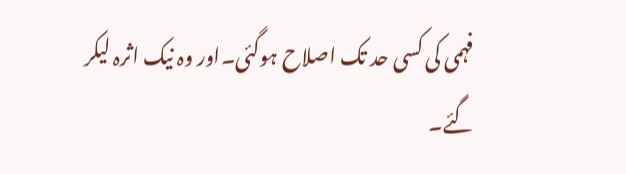فہمی کی کسی حد تک اصلاح ہوگئی۔اور وہ نیک اثرہ لیکر گئے۔